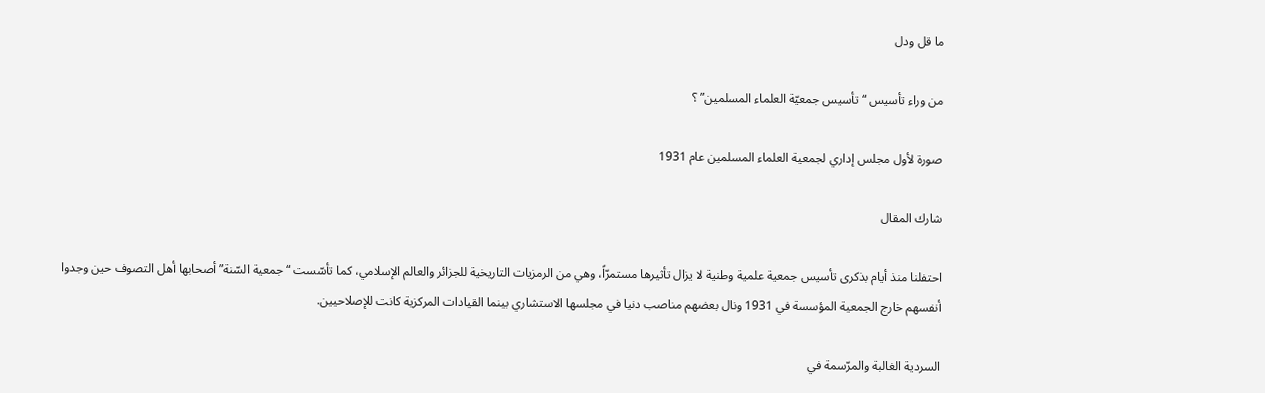ما قل ودل

من وراء تأسيس “تأسيس جمعيّة العلماء المسلمين” ؟

صورة لأول مجلس إداري لجمعية العلماء المسلمين عام 1931

شارك المقال

احتفلنا منذ أيام بذكرى تأسيس جمعية علمية وطنية لا يزال تأثيرها مستمرّاً، وهي من الرمزيات التاريخية للجزائر والعالم الإسلامي، كما تأسّست “جمعية السّنة” أصحابها أهل التصوف حين وجدوا أنفسهم خارج الجمعية المؤسسة في 1931 ونال بعضهم مناصب دنيا في مجلسها الاستشاري بينما القيادات المركزية كانت للإصلاحيين.

السردية الغالبة والمرّسمة في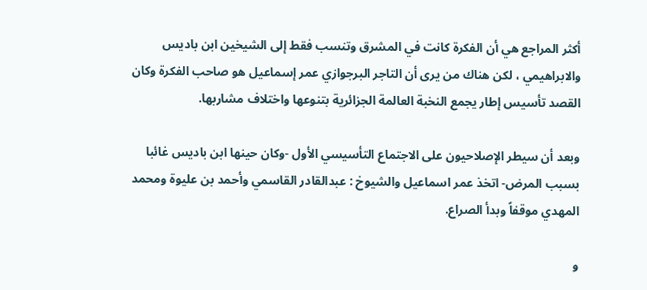أكثر المراجع هي أن الفكرة كانت في المشرق وتنسب فقط إلى الشيخين ابن باديس والابراهيمي ، لكن هناك من يرى أن التاجر البرجوازي عمر إسماعيل هو صاحب الفكرة وكان القصد تأسيس إطار يجمع النخبة العالمة الجزائرية بتنوعها واختلاف مشاربها.

وبعد أن سيطر الإصلاحيون على الاجتماع التأسيسي الأول -وكان حينها ابن باديس غائبا بسبب المرض- اتخذ عمر اسماعيل والشيوخ : عبدالقادر القاسمي وأحمد بن عليوة ومحمد المهدي موقفاً وبدأ الصراع.

و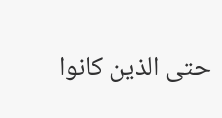حتى الذين كانوا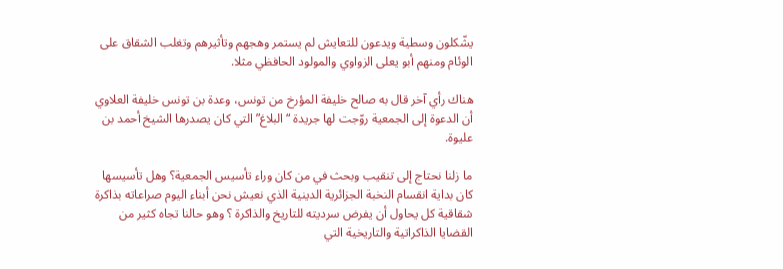يشّكلون وسطية ويدعون للتعايش لم يستمر وهجهم وتأثيرهم وتغلب الشقاق على الوئام ومنهم أبو يعلى الزواوي والمولود الحافظي مثلا.

هناك رأي آخر قال به صالح خليفة المؤرخ من تونس، وعدة بن تونس خليفة العلاوي أن الدعوة إلى الجمعية روّجت لها جريدة “البلاغ” التي كان يصدرها الشيخ أحمد بن عليوة.

ما زلنا نحتاج إلى تنقيب وبحث في من كان وراء تأسيس الجمعية؟ وهل تأسيسها كان بداية انقسام النخبة الجزائرية الدينية الذي نعيش نحن أبناء اليوم صراعاته بذاكرة شقاقية كل يحاول أن يفرض سرديته للتاريخ والذاكرة ؟ وهو حالنا تجاه كثير من القضايا الذاكراتية والتاريخية التي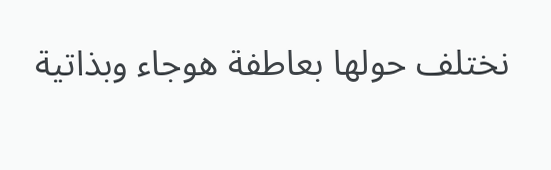نختلف حولها بعاطفة هوجاء وبذاتية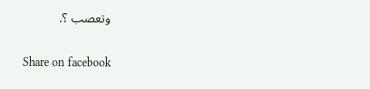وتعصب ؟.

Share on facebook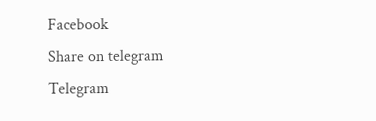Facebook
Share on telegram
Telegram